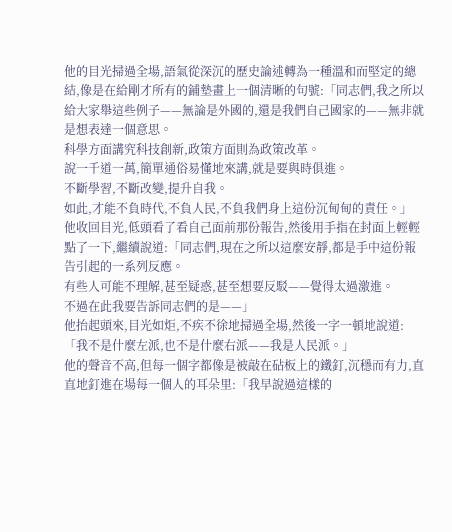他的目光掃過全場,語氣從深沉的歷史論述轉為一種溫和而堅定的總結,像是在給剛才所有的鋪墊畫上一個清晰的句號:「同志們,我之所以給大家舉這些例子——無論是外國的,還是我們自己國家的——無非就是想表達一個意思。
科學方面講究科技創新,政策方面則為政策改革。
說一千道一萬,簡單通俗易懂地來講,就是要與時俱進。
不斷學習,不斷改變,提升自我。
如此,才能不負時代,不負人民,不負我們身上這份沉甸甸的責任。」
他收回目光,低頭看了看自己面前那份報告,然後用手指在封面上輕輕點了一下,繼續說道:「同志們,現在之所以這麼安靜,都是手中這份報告引起的一系列反應。
有些人可能不理解,甚至疑惑,甚至想要反駁——覺得太過激進。
不過在此我要告訴同志們的是——」
他抬起頭來,目光如炬,不疾不徐地掃過全場,然後一字一頓地說道:「我不是什麼左派,也不是什麼右派——我是人民派。」
他的聲音不高,但每一個字都像是被敲在砧板上的鐵釘,沉穩而有力,直直地釘進在場每一個人的耳朵里:「我早說過這樣的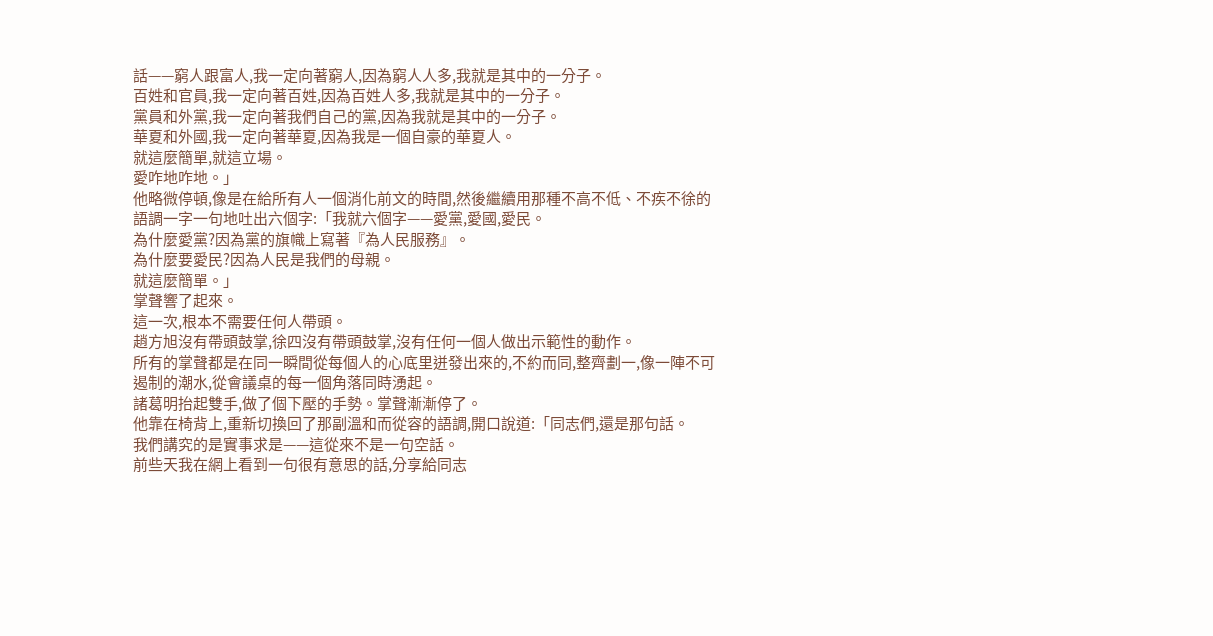話——窮人跟富人,我一定向著窮人,因為窮人人多,我就是其中的一分子。
百姓和官員,我一定向著百姓,因為百姓人多,我就是其中的一分子。
黨員和外黨,我一定向著我們自己的黨,因為我就是其中的一分子。
華夏和外國,我一定向著華夏,因為我是一個自豪的華夏人。
就這麼簡單,就這立場。
愛咋地咋地。」
他略微停頓,像是在給所有人一個消化前文的時間,然後繼續用那種不高不低、不疾不徐的語調一字一句地吐出六個字:「我就六個字——愛黨,愛國,愛民。
為什麼愛黨?因為黨的旗幟上寫著『為人民服務』。
為什麼要愛民?因為人民是我們的母親。
就這麼簡單。」
掌聲響了起來。
這一次,根本不需要任何人帶頭。
趙方旭沒有帶頭鼓掌,徐四沒有帶頭鼓掌,沒有任何一個人做出示範性的動作。
所有的掌聲都是在同一瞬間從每個人的心底里迸發出來的,不約而同,整齊劃一,像一陣不可遏制的潮水,從會議桌的每一個角落同時湧起。
諸葛明抬起雙手,做了個下壓的手勢。掌聲漸漸停了。
他靠在椅背上,重新切換回了那副溫和而從容的語調,開口說道:「同志們,還是那句話。
我們講究的是實事求是——這從來不是一句空話。
前些天我在網上看到一句很有意思的話,分享給同志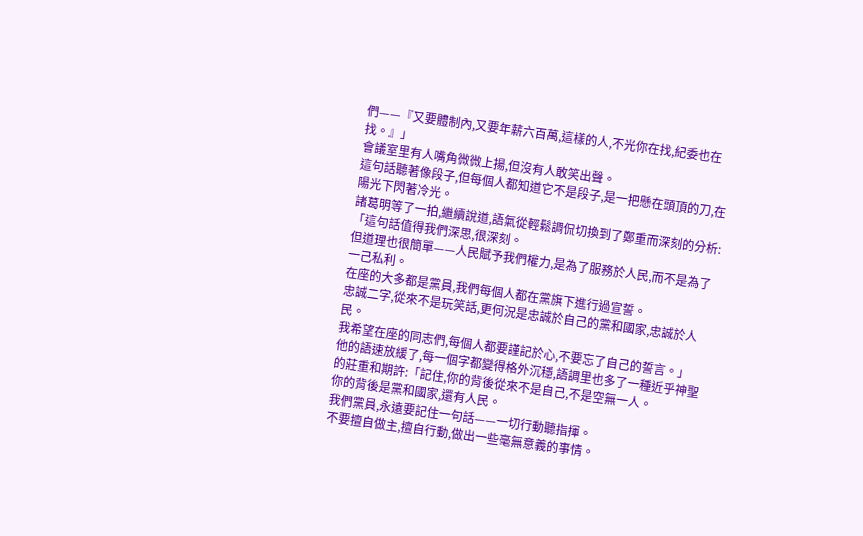們——『又要體制內,又要年薪六百萬,這樣的人,不光你在找,紀委也在找。』」
會議室里有人嘴角微微上揚,但沒有人敢笑出聲。
這句話聽著像段子,但每個人都知道它不是段子,是一把懸在頭頂的刀,在陽光下閃著冷光。
諸葛明等了一拍,繼續說道,語氣從輕鬆調侃切換到了鄭重而深刻的分析:「這句話值得我們深思,很深刻。
但道理也很簡單——人民賦予我們權力,是為了服務於人民,而不是為了一己私利。
在座的大多都是黨員,我們每個人都在黨旗下進行過宣誓。
忠誠二字,從來不是玩笑話,更何況是忠誠於自己的黨和國家,忠誠於人民。
我希望在座的同志們,每個人都要謹記於心,不要忘了自己的誓言。」
他的語速放緩了,每一個字都變得格外沉穩,語調里也多了一種近乎神聖的莊重和期許:「記住,你的背後從來不是自己,不是空無一人。
你的背後是黨和國家,還有人民。
我們黨員,永遠要記住一句話——一切行動聽指揮。
不要擅自做主,擅自行動,做出一些毫無意義的事情。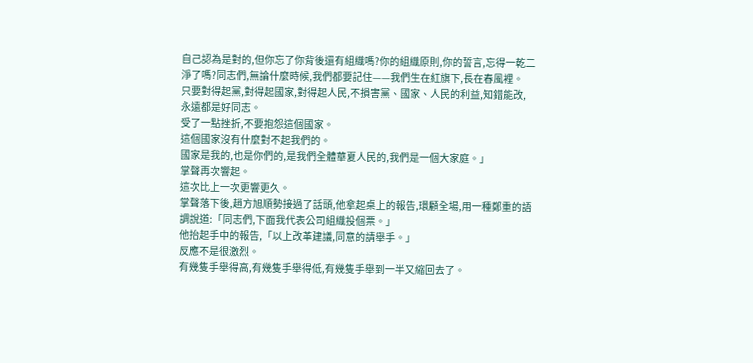自己認為是對的,但你忘了你背後還有組織嗎?你的組織原則,你的誓言,忘得一乾二淨了嗎?同志們,無論什麼時候,我們都要記住——我們生在紅旗下,長在春風裡。
只要對得起黨,對得起國家,對得起人民,不損害黨、國家、人民的利益,知錯能改,永遠都是好同志。
受了一點挫折,不要抱怨這個國家。
這個國家沒有什麼對不起我們的。
國家是我的,也是你們的,是我們全體華夏人民的,我們是一個大家庭。」
掌聲再次響起。
這次比上一次更響更久。
掌聲落下後,趙方旭順勢接過了話頭,他拿起桌上的報告,環顧全場,用一種鄭重的語調說道:「同志們,下面我代表公司組織投個票。」
他抬起手中的報告,「以上改革建議,同意的請舉手。」
反應不是很激烈。
有幾隻手舉得高,有幾隻手舉得低,有幾隻手舉到一半又縮回去了。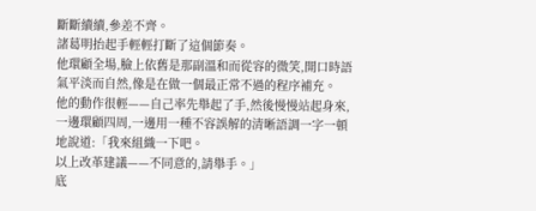斷斷續續,參差不齊。
諸葛明抬起手輕輕打斷了這個節奏。
他環顧全場,臉上依舊是那副溫和而從容的微笑,開口時語氣平淡而自然,像是在做一個最正常不過的程序補充。
他的動作很輕——自己率先舉起了手,然後慢慢站起身來,一邊環顧四周,一邊用一種不容誤解的清晰語調一字一頓地說道:「我來組織一下吧。
以上改革建議——不同意的,請舉手。」
底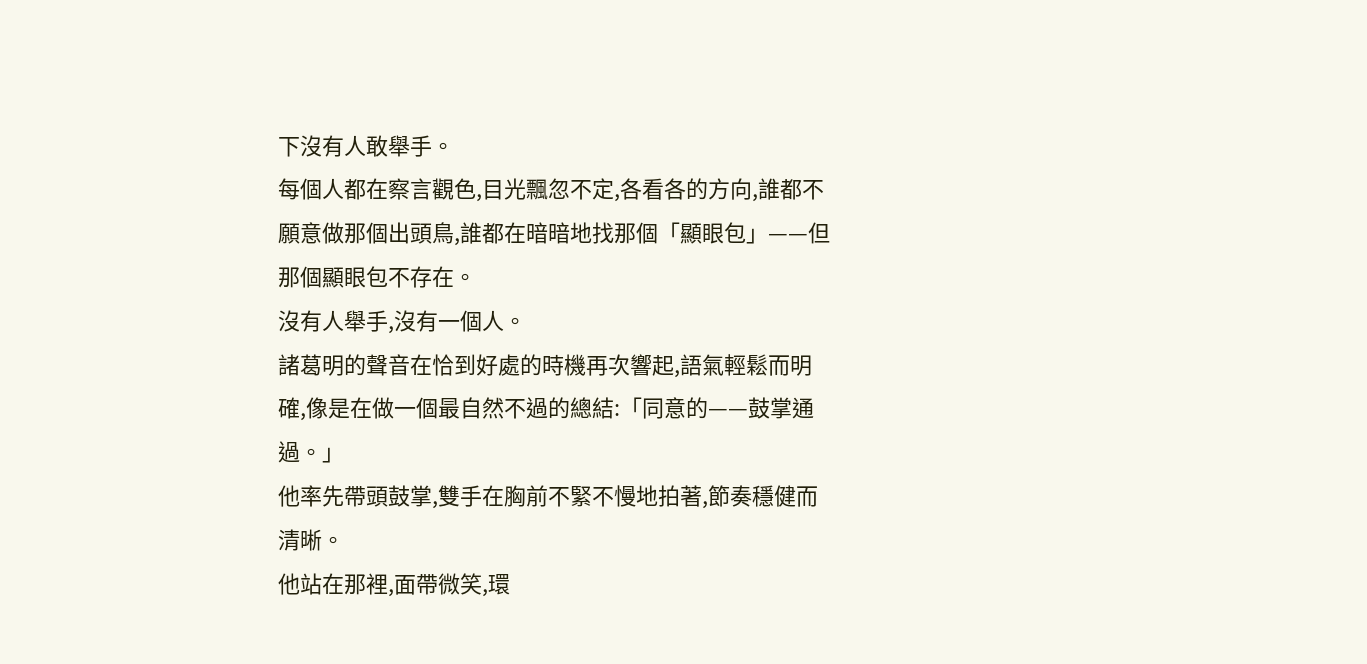下沒有人敢舉手。
每個人都在察言觀色,目光飄忽不定,各看各的方向,誰都不願意做那個出頭鳥,誰都在暗暗地找那個「顯眼包」——但那個顯眼包不存在。
沒有人舉手,沒有一個人。
諸葛明的聲音在恰到好處的時機再次響起,語氣輕鬆而明確,像是在做一個最自然不過的總結:「同意的——鼓掌通過。」
他率先帶頭鼓掌,雙手在胸前不緊不慢地拍著,節奏穩健而清晰。
他站在那裡,面帶微笑,環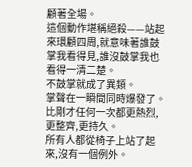顧著全場。
這個動作堪稱絕殺——站起來環顧四周,就意味著誰鼓掌我看得見,誰沒鼓掌我也看得一清二楚。
不鼓掌就成了異類。
掌聲在一瞬間同時爆發了。
比剛才任何一次都更熱烈,更整齊,更持久。
所有人都從椅子上站了起來,沒有一個例外。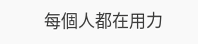每個人都在用力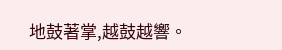地鼓著掌,越鼓越響。